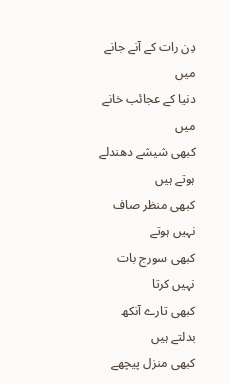دِن رات کے آنے جانے میں
دنیا کے عجائب خانے میں
کبھی شیشے دھندلے ہوتے ہیں
کبھی منظر صاف نہیں ہوتے
کبھی سورج بات نہیں کرتا
کبھی تارے آنکھ بدلتے ہیں
کبھی منزل پیچھے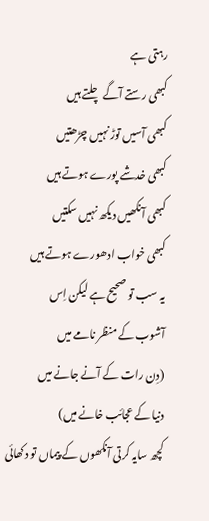رہتی ہے
کبھی رستے آگے چلتے ہیں
کبھی آسیں توڑ نہیں چڑھتیں
کبھی خدشے پورے ہوتے ہیں
کبھی آنکھیں دیکھ نہیں سکتیں
کبھی خواب ادھورے ہوتے ہیں
یہ سب تو صحیح ہے لیکن اِس
آشوب کے منظر نامے میں
(دِن رات کے آنے جانے میں
دنیا کے عجائب خانے میں)
کچھ سایہ کرتی آنکھوں کے پیماں تو دکھائی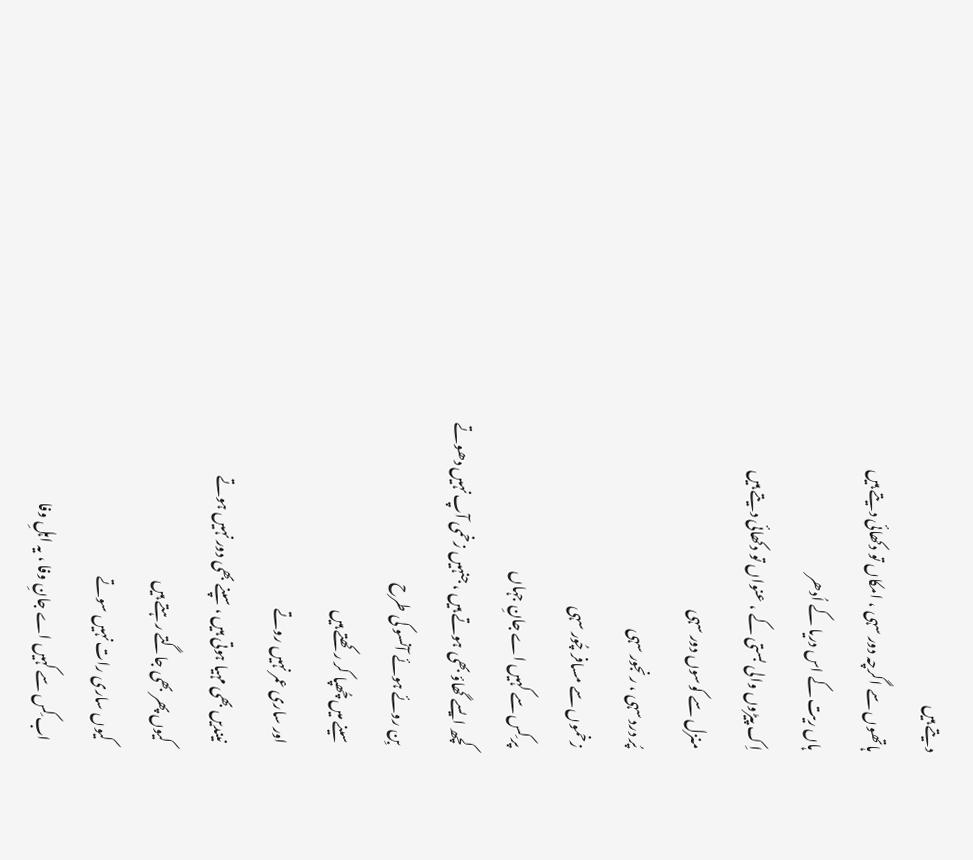دیتے ہیں
ہاتھوں سے اگرچہ دور سہی ، امکاں تو دکھائی دیتے ہیں
ہاں ریت کے اس دریا کے اُدھر
اِک پیڑوں والی بستی کے ، عنواں تو دکھائی دیتے ہیں
منزل سے کوسوں دور سہی
پُر درد سہی ، رنجور سہی
زخموں سے مسافر چُور سہی
پر کِس سے کہیں اے جانِ جہاں
کچھ ایسے گھاؤ بھی ہوتے ہیں ، جنہیں زخمی آپ نہیں دھوتے
بِن روئے ہوئے آنسو کی طرح
سینے میں چُھپا کر رکھتے ہیں
اور ساری عمر نہیں روتے
نیندیں بھی مہیا ہوتی ہیں ، سپنے بھی دور نہیں ہوتے
کیوں پھر بھی جاگتے رہتے ہیں
کیوں ساری رات نہیں سوتے
اب کِس سے کہیں اے جانِ وفا ، یہ اہلِ وفا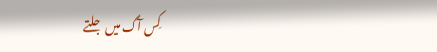کِس آگ میں جلتے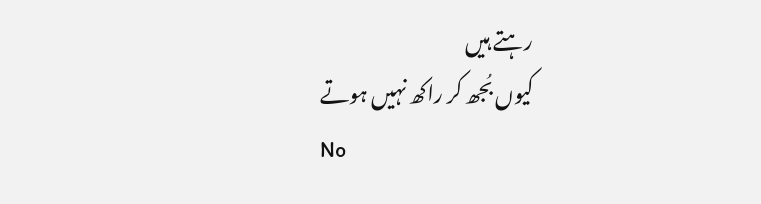رہتے ہیں
کیوں بُجھ کر راکھ نہیں ہوتے
No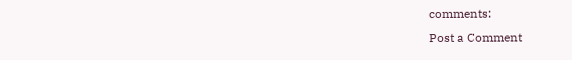comments:
Post a Comment